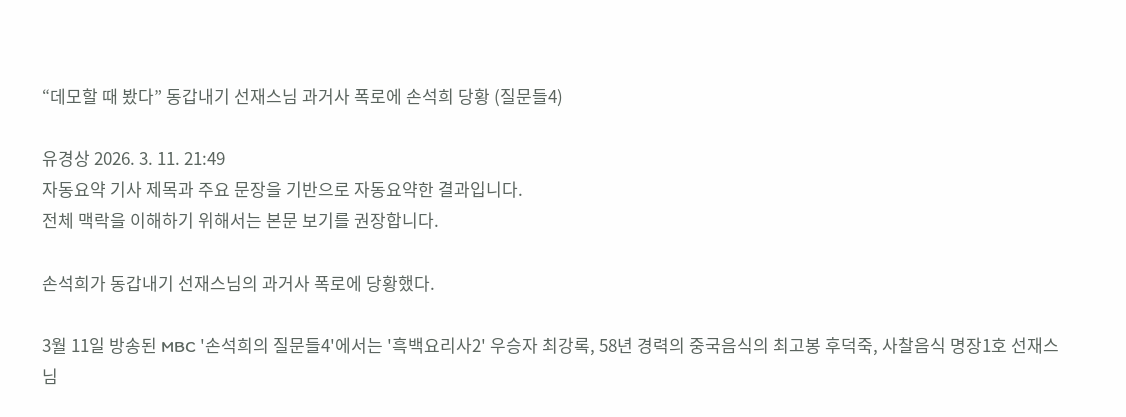“데모할 때 봤다” 동갑내기 선재스님 과거사 폭로에 손석희 당황 (질문들4)

유경상 2026. 3. 11. 21:49
자동요약 기사 제목과 주요 문장을 기반으로 자동요약한 결과입니다.
전체 맥락을 이해하기 위해서는 본문 보기를 권장합니다.

손석희가 동갑내기 선재스님의 과거사 폭로에 당황했다.

3월 11일 방송된 MBC '손석희의 질문들4'에서는 '흑백요리사2' 우승자 최강록, 58년 경력의 중국음식의 최고봉 후덕죽, 사찰음식 명장1호 선재스님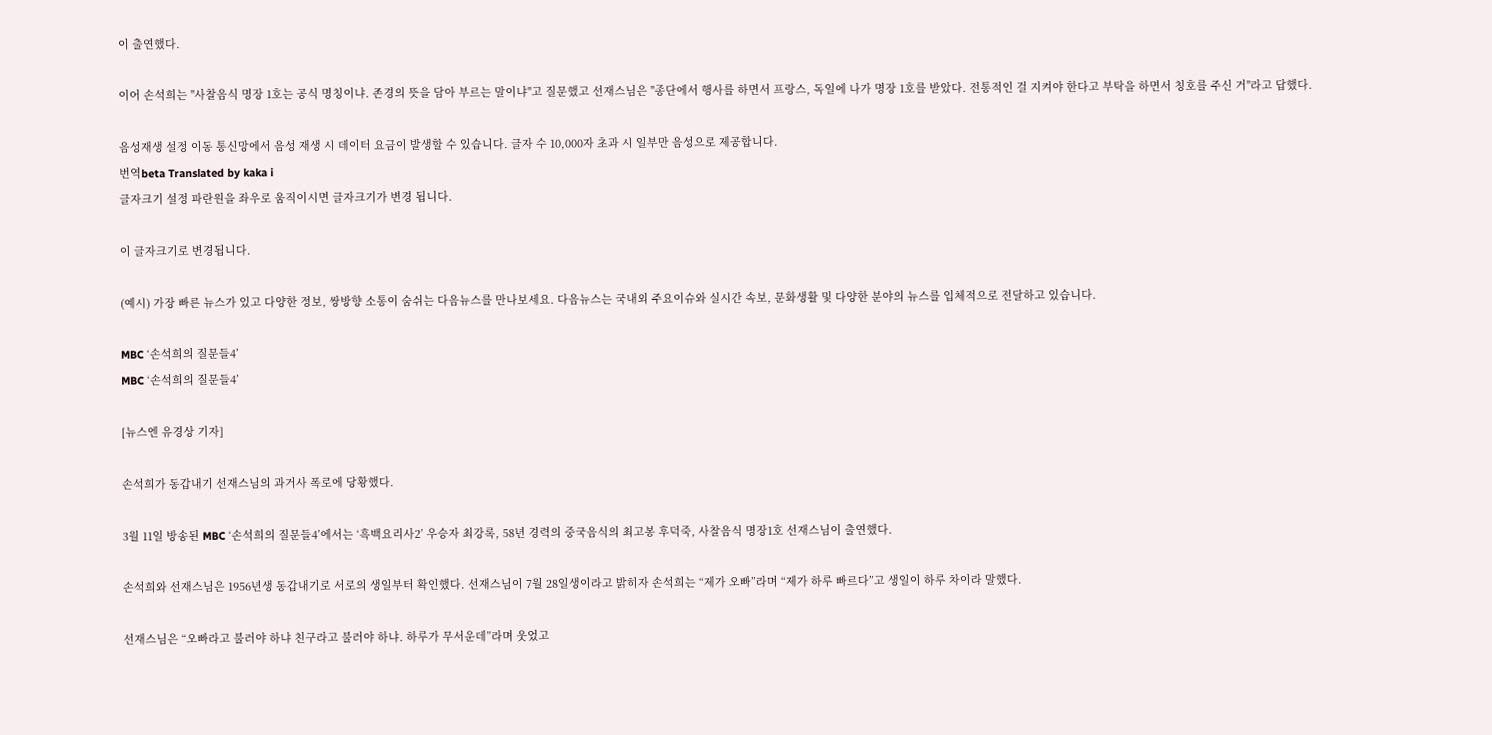이 출연했다.

이어 손석희는 "사찰음식 명장 1호는 공식 명칭이냐. 존경의 뜻을 담아 부르는 말이냐"고 질문했고 선재스님은 "종단에서 행사를 하면서 프랑스, 독일에 나가 명장 1호를 받았다. 전통적인 걸 지켜야 한다고 부탁을 하면서 칭호를 주신 거"라고 답했다.

음성재생 설정 이동 통신망에서 음성 재생 시 데이터 요금이 발생할 수 있습니다. 글자 수 10,000자 초과 시 일부만 음성으로 제공합니다.
번역beta Translated by kaka i
글자크기 설정 파란원을 좌우로 움직이시면 글자크기가 변경 됩니다.

이 글자크기로 변경됩니다.

(예시) 가장 빠른 뉴스가 있고 다양한 정보, 쌍방향 소통이 숨쉬는 다음뉴스를 만나보세요. 다음뉴스는 국내외 주요이슈와 실시간 속보, 문화생활 및 다양한 분야의 뉴스를 입체적으로 전달하고 있습니다.

MBC ‘손석희의 질문들4’
MBC ‘손석희의 질문들4’

[뉴스엔 유경상 기자]

손석희가 동갑내기 선재스님의 과거사 폭로에 당황했다.

3월 11일 방송된 MBC ‘손석희의 질문들4’에서는 ‘흑백요리사2’ 우승자 최강록, 58년 경력의 중국음식의 최고봉 후덕죽, 사찰음식 명장1호 선재스님이 출연했다.

손석희와 선재스님은 1956년생 동갑내기로 서로의 생일부터 확인했다. 선재스님이 7월 28일생이라고 밝히자 손석희는 “제가 오빠”라며 “제가 하루 빠르다”고 생일이 하루 차이라 말했다.

선재스님은 “오빠라고 불러야 하냐 친구라고 불러야 하냐. 하루가 무서운데”라며 웃었고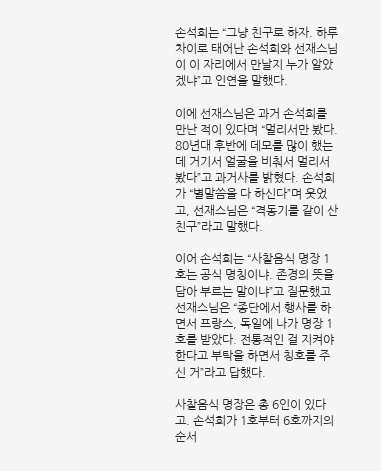손석희는 “그냥 친구로 하자. 하루 차이로 태어난 손석희와 선재스님이 이 자리에서 만날지 누가 알았겠냐”고 인연을 말했다.

이에 선재스님은 과거 손석희를 만난 적이 있다며 “멀리서만 봤다. 80년대 후반에 데모를 많이 했는데 거기서 얼굴을 비춰서 멀리서 봤다”고 과거사를 밝혔다. 손석희가 “별말씀을 다 하신다”며 웃었고, 선재스님은 “격동기를 같이 산 친구”라고 말했다.

이어 손석희는 “사찰음식 명장 1호는 공식 명칭이냐. 존경의 뜻을 담아 부르는 말이냐”고 질문했고 선재스님은 “종단에서 행사를 하면서 프랑스, 독일에 나가 명장 1호를 받았다. 전통적인 걸 지켜야 한다고 부탁을 하면서 칭호를 주신 거”라고 답했다.

사찰음식 명장은 총 6인이 있다고. 손석희가 1호부터 6호까지의 순서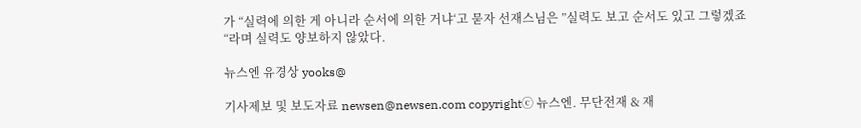가 “실력에 의한 게 아니라 순서에 의한 거냐‘고 묻자 선재스님은 ”실력도 보고 순서도 있고 그렇겠죠“라며 실력도 양보하지 않았다.

뉴스엔 유경상 yooks@

기사제보 및 보도자료 newsen@newsen.com copyrightⓒ 뉴스엔. 무단전재 & 재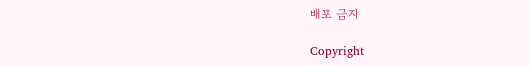배포 금지

Copyright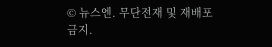© 뉴스엔. 무단전재 및 재배포 금지.